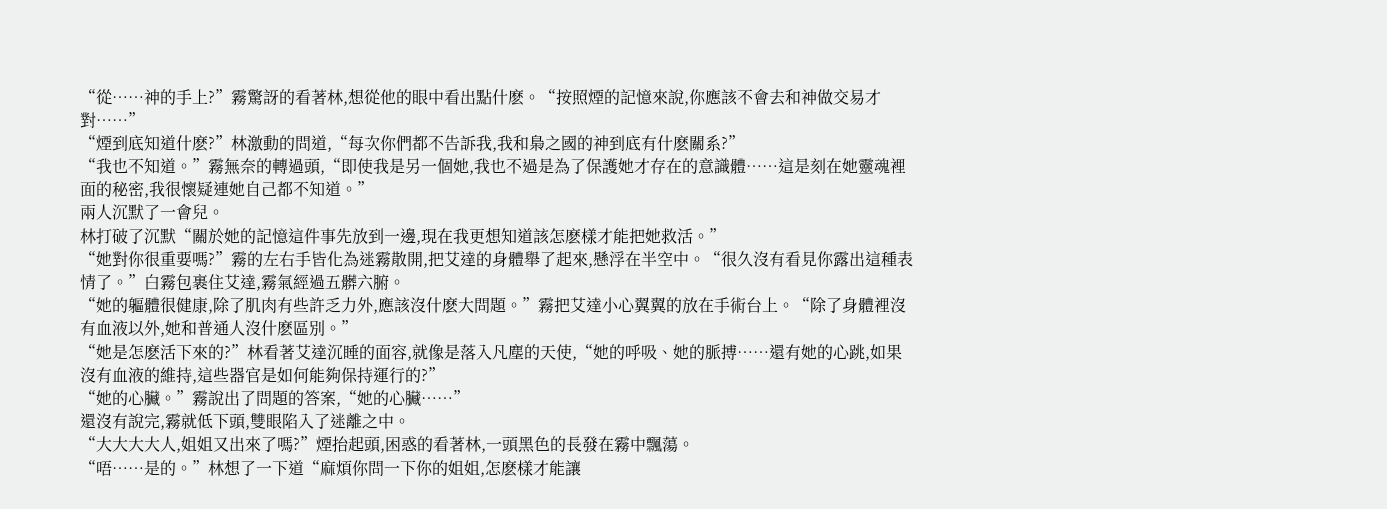“從……神的手上?”霧驚訝的看著林,想從他的眼中看出點什麽。“按照煙的記憶來說,你應該不會去和神做交易才對……”
“煙到底知道什麽?”林激動的問道,“每次你們都不告訴我,我和梟之國的神到底有什麽關系?”
“我也不知道。”霧無奈的轉過頭,“即使我是另一個她,我也不過是為了保護她才存在的意識體……這是刻在她靈魂裡面的秘密,我很懷疑連她自己都不知道。”
兩人沉默了一會兒。
林打破了沉默“關於她的記憶這件事先放到一邊,現在我更想知道該怎麽樣才能把她救活。”
“她對你很重要嗎?”霧的左右手皆化為迷霧散開,把艾達的身體舉了起來,懸浮在半空中。“很久沒有看見你露出這種表情了。”白霧包裹住艾達,霧氣經過五髒六腑。
“她的軀體很健康,除了肌肉有些許乏力外,應該沒什麽大問題。”霧把艾達小心翼翼的放在手術台上。“除了身體裡沒有血液以外,她和普通人沒什麽區別。”
“她是怎麽活下來的?”林看著艾達沉睡的面容,就像是落入凡塵的天使,“她的呼吸、她的脈搏……還有她的心跳,如果沒有血液的維持,這些器官是如何能夠保持運行的?”
“她的心臟。”霧說出了問題的答案,“她的心臟……”
還沒有說完,霧就低下頭,雙眼陷入了迷離之中。
“大大大大人,姐姐又出來了嗎?”煙抬起頭,困惑的看著林,一頭黑色的長發在霧中飄蕩。
“唔……是的。”林想了一下道“麻煩你問一下你的姐姐,怎麽樣才能讓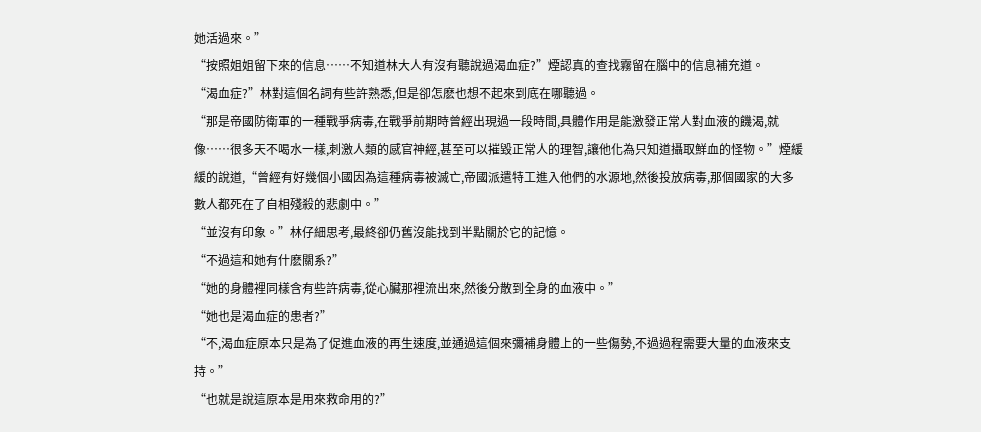她活過來。”
“按照姐姐留下來的信息……不知道林大人有沒有聽說過渴血症?”煙認真的查找霧留在腦中的信息補充道。
“渴血症?”林對這個名詞有些許熟悉,但是卻怎麽也想不起來到底在哪聽過。
“那是帝國防衛軍的一種戰爭病毒,在戰爭前期時曾經出現過一段時間,具體作用是能激發正常人對血液的饑渴,就像……很多天不喝水一樣,刺激人類的感官神經,甚至可以摧毀正常人的理智,讓他化為只知道攝取鮮血的怪物。”煙緩緩的說道,“曾經有好幾個小國因為這種病毒被滅亡,帝國派遣特工進入他們的水源地,然後投放病毒,那個國家的大多數人都死在了自相殘殺的悲劇中。”
“並沒有印象。”林仔細思考,最終卻仍舊沒能找到半點關於它的記憶。
“不過這和她有什麽關系?”
“她的身體裡同樣含有些許病毒,從心臟那裡流出來,然後分散到全身的血液中。”
“她也是渴血症的患者?”
“不,渴血症原本只是為了促進血液的再生速度,並通過這個來彌補身體上的一些傷勢,不過過程需要大量的血液來支持。”
“也就是說這原本是用來救命用的?”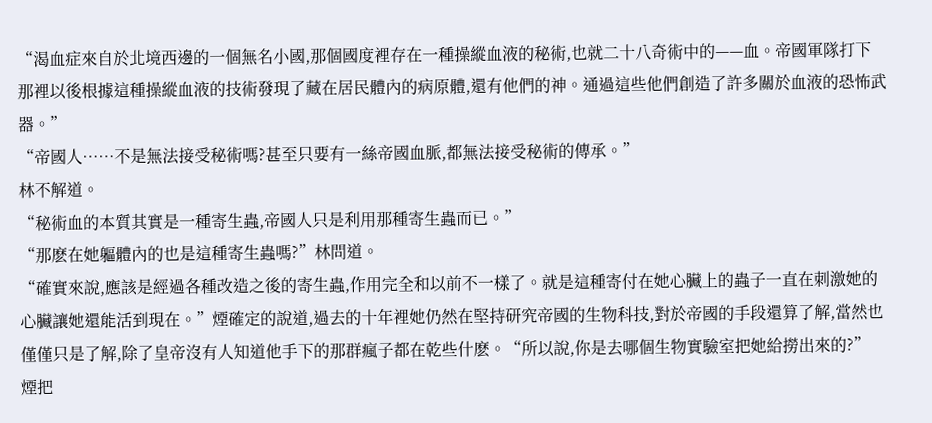“渴血症來自於北境西邊的一個無名小國,那個國度裡存在一種操縱血液的秘術,也就二十八奇術中的——血。帝國軍隊打下那裡以後根據這種操縱血液的技術發現了藏在居民體內的病原體,還有他們的神。通過這些他們創造了許多關於血液的恐怖武器。”
“帝國人……不是無法接受秘術嗎?甚至只要有一絲帝國血脈,都無法接受秘術的傳承。”
林不解道。
“秘術血的本質其實是一種寄生蟲,帝國人只是利用那種寄生蟲而已。”
“那麽在她軀體內的也是這種寄生蟲嗎?”林問道。
“確實來說,應該是經過各種改造之後的寄生蟲,作用完全和以前不一樣了。就是這種寄付在她心臟上的蟲子一直在刺激她的心臟讓她還能活到現在。”煙確定的說道,過去的十年裡她仍然在堅持研究帝國的生物科技,對於帝國的手段還算了解,當然也僅僅只是了解,除了皇帝沒有人知道他手下的那群瘋子都在乾些什麽。“所以說,你是去哪個生物實驗室把她給撈出來的?”
煙把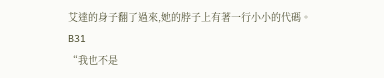艾達的身子翻了過來,她的脖子上有著一行小小的代碼。
B31
“我也不是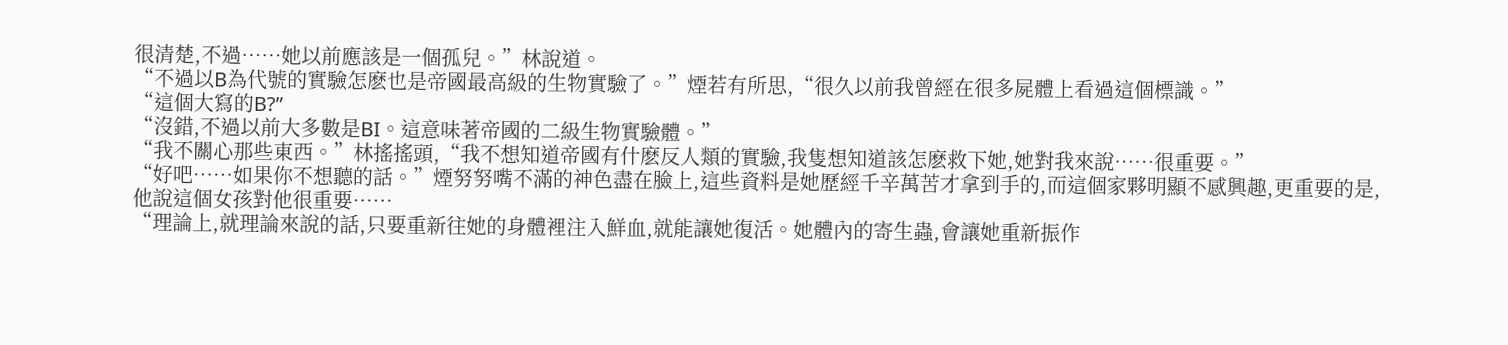很清楚,不過……她以前應該是一個孤兒。”林說道。
“不過以B為代號的實驗怎麽也是帝國最高級的生物實驗了。”煙若有所思,“很久以前我曾經在很多屍體上看過這個標識。”
“這個大寫的B?”
“沒錯,不過以前大多數是BI。這意味著帝國的二級生物實驗體。”
“我不關心那些東西。”林搖搖頭,“我不想知道帝國有什麽反人類的實驗,我隻想知道該怎麽救下她,她對我來說……很重要。”
“好吧……如果你不想聽的話。”煙努努嘴不滿的神色盡在臉上,這些資料是她歷經千辛萬苦才拿到手的,而這個家夥明顯不感興趣,更重要的是,他說這個女孩對他很重要……
“理論上,就理論來說的話,只要重新往她的身體裡注入鮮血,就能讓她復活。她體內的寄生蟲,會讓她重新振作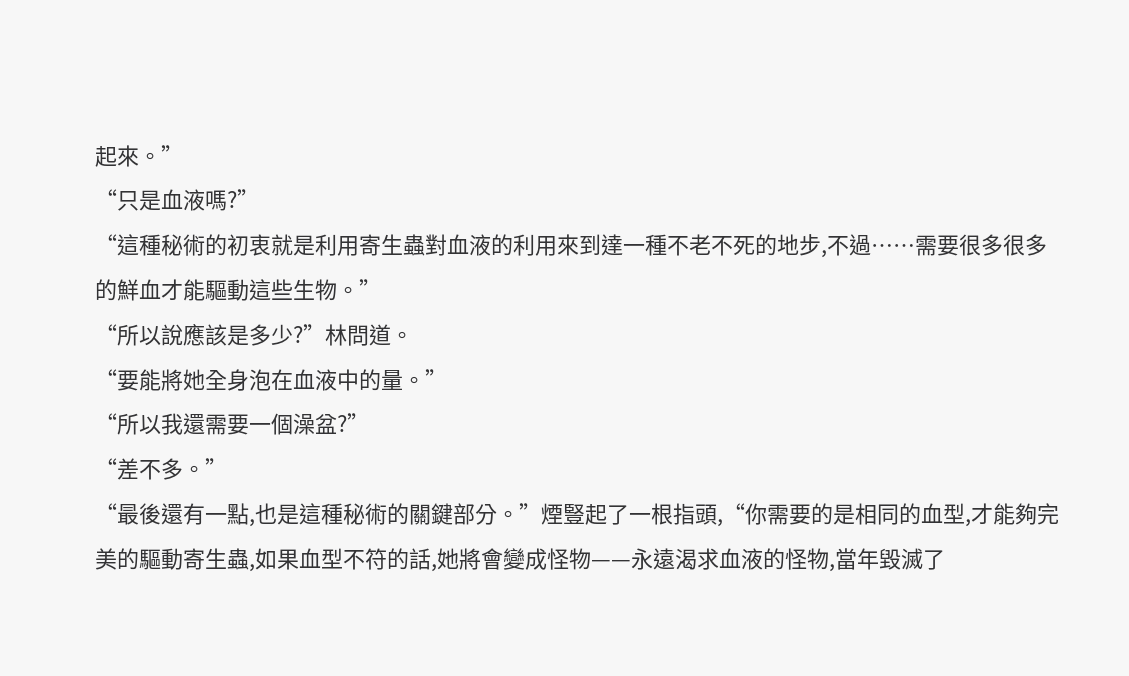起來。”
“只是血液嗎?”
“這種秘術的初衷就是利用寄生蟲對血液的利用來到達一種不老不死的地步,不過……需要很多很多的鮮血才能驅動這些生物。”
“所以說應該是多少?”林問道。
“要能將她全身泡在血液中的量。”
“所以我還需要一個澡盆?”
“差不多。”
“最後還有一點,也是這種秘術的關鍵部分。”煙豎起了一根指頭,“你需要的是相同的血型,才能夠完美的驅動寄生蟲,如果血型不符的話,她將會變成怪物——永遠渴求血液的怪物,當年毀滅了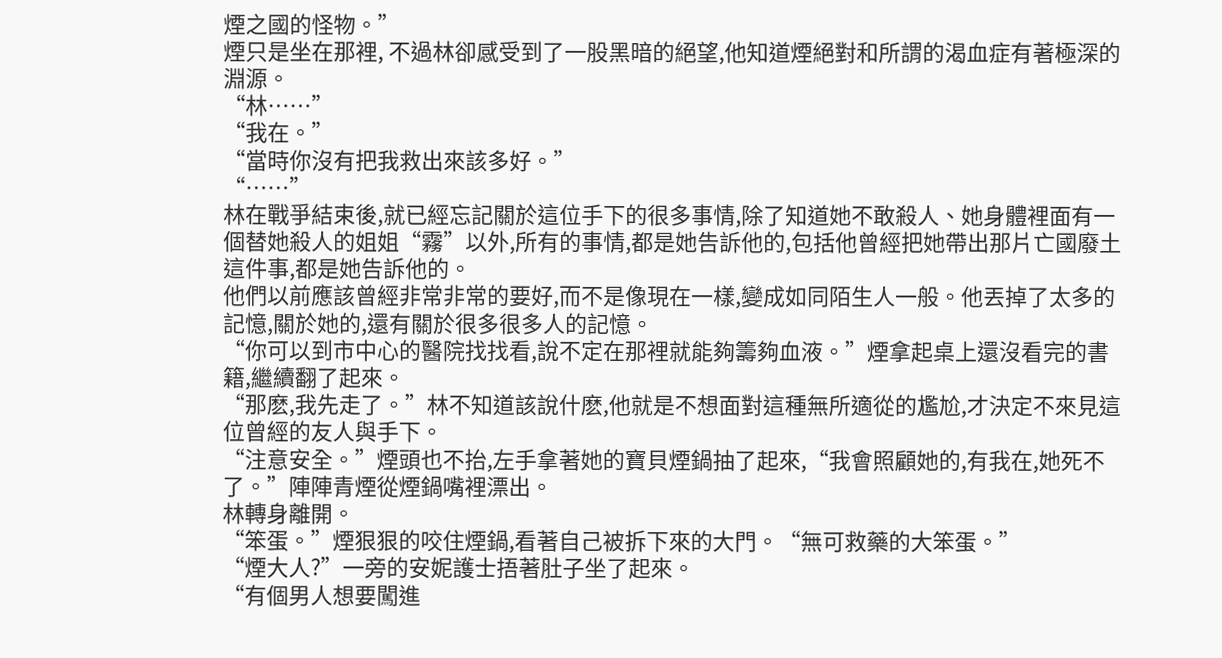煙之國的怪物。”
煙只是坐在那裡, 不過林卻感受到了一股黑暗的絕望,他知道煙絕對和所謂的渴血症有著極深的淵源。
“林……”
“我在。”
“當時你沒有把我救出來該多好。”
“……”
林在戰爭結束後,就已經忘記關於這位手下的很多事情,除了知道她不敢殺人、她身體裡面有一個替她殺人的姐姐“霧”以外,所有的事情,都是她告訴他的,包括他曾經把她帶出那片亡國廢土這件事,都是她告訴他的。
他們以前應該曾經非常非常的要好,而不是像現在一樣,變成如同陌生人一般。他丟掉了太多的記憶,關於她的,還有關於很多很多人的記憶。
“你可以到市中心的醫院找找看,說不定在那裡就能夠籌夠血液。”煙拿起桌上還沒看完的書籍,繼續翻了起來。
“那麽,我先走了。”林不知道該說什麽,他就是不想面對這種無所適從的尷尬,才決定不來見這位曾經的友人與手下。
“注意安全。”煙頭也不抬,左手拿著她的寶貝煙鍋抽了起來,“我會照顧她的,有我在,她死不了。”陣陣青煙從煙鍋嘴裡漂出。
林轉身離開。
“笨蛋。”煙狠狠的咬住煙鍋,看著自己被拆下來的大門。“無可救藥的大笨蛋。”
“煙大人?”一旁的安妮護士捂著肚子坐了起來。
“有個男人想要闖進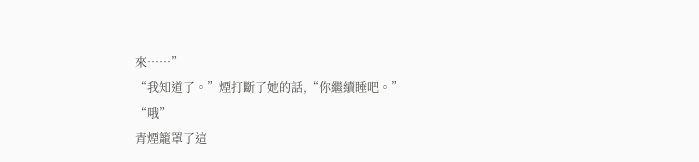來……”
“我知道了。”煙打斷了她的話,“你繼續睡吧。”
“哦”
青煙籠罩了這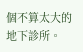個不算太大的地下診所。